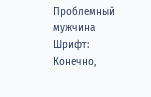Проблемный мужчина
Шрифт:
Конечно,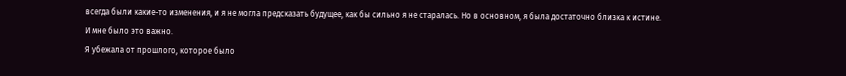всегда были какие-то изменения, и я не могла предсказать будущее, как бы сильно я не старалась. Но в основном, я была достаточно близка к истине.
И мне было это важно.
Я убежала от прошлого, которое было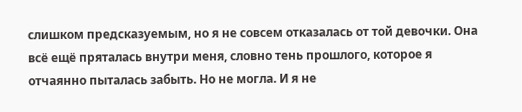слишком предсказуемым, но я не совсем отказалась от той девочки. Она всё ещё пряталась внутри меня, словно тень прошлого, которое я отчаянно пыталась забыть. Но не могла. И я не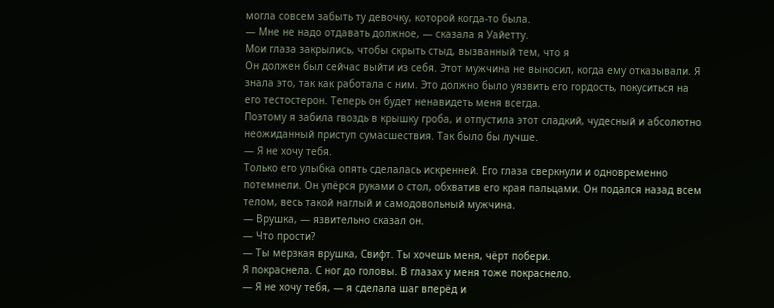могла совсем забыть ту девочку, которой когда-то была.
— Мне не надо отдавать должное, — сказала я Уайетту.
Мои глаза закрылись, чтобы скрыть стыд, вызванный тем, что я
Он должен был сейчас выйти из себя. Этот мужчина не выносил, когда ему отказывали. Я знала это, так как работала с ним. Это должно было уязвить его гордость, покуситься на его тестостерон. Теперь он будет ненавидеть меня всегда.
Поэтому я забила гвоздь в крышку гроба, и отпустила этот сладкий, чудесный и абсолютно неожиданный приступ сумасшествия. Так было бы лучше.
— Я не хочу тебя.
Только его улыбка опять сделалась искренней. Его глаза сверкнули и одновременно потемнели. Он упёрся руками о стол, обхватив его края пальцами. Он подался назад всем телом, весь такой наглый и самодовольный мужчина.
— Врушка, — язвительно сказал он.
— Что прости?
— Ты мерзкая врушка, Свифт. Ты хочешь меня, чёрт побери.
Я покраснела. С ног до головы. В глазах у меня тоже покраснело.
— Я не хочу тебя, — я сделала шаг вперёд и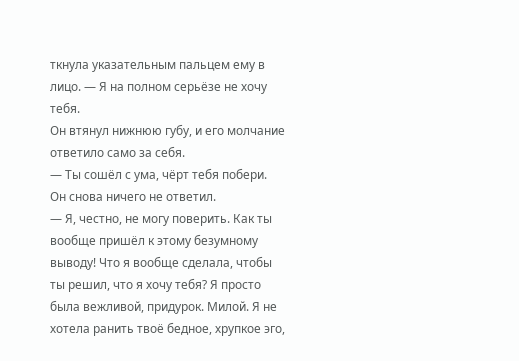ткнула указательным пальцем ему в лицо. — Я на полном серьёзе не хочу тебя.
Он втянул нижнюю губу, и его молчание ответило само за себя.
— Ты сошёл с ума, чёрт тебя побери.
Он снова ничего не ответил.
— Я, честно, не могу поверить. Как ты вообще пришёл к этому безумному выводу! Что я вообще сделала, чтобы ты решил, что я хочу тебя? Я просто была вежливой, придурок. Милой. Я не хотела ранить твоё бедное, хрупкое эго,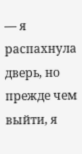— я распахнула дверь, но прежде чем выйти, я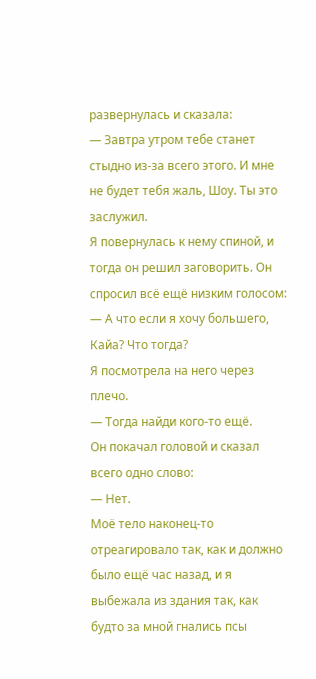развернулась и сказала:
— Завтра утром тебе станет стыдно из-за всего этого. И мне не будет тебя жаль, Шоу. Ты это заслужил.
Я повернулась к нему спиной, и тогда он решил заговорить. Он спросил всё ещё низким голосом:
— А что если я хочу большего, Кайа? Что тогда?
Я посмотрела на него через плечо.
— Тогда найди кого-то ещё.
Он покачал головой и сказал всего одно слово:
— Нет.
Моё тело наконец-то отреагировало так, как и должно было ещё час назад, и я выбежала из здания так, как будто за мной гнались псы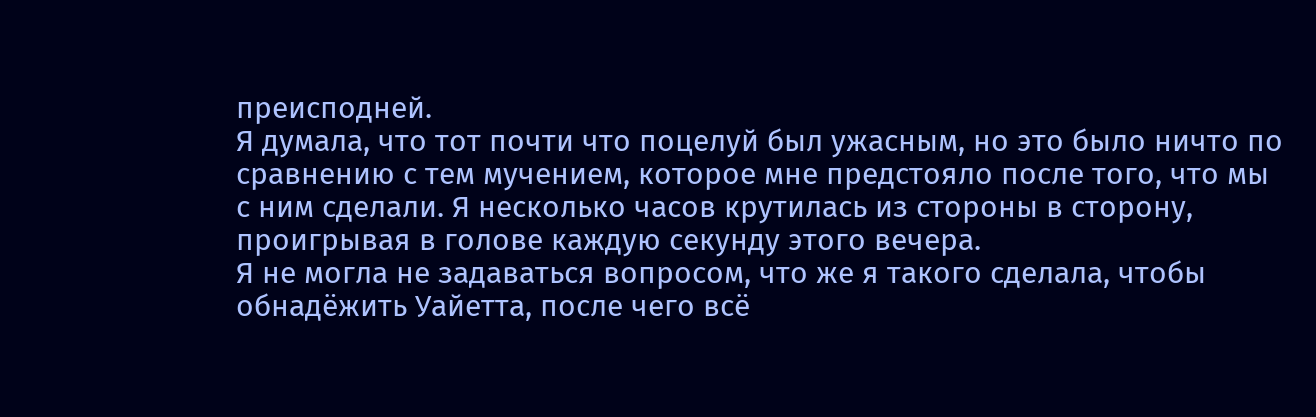преисподней.
Я думала, что тот почти что поцелуй был ужасным, но это было ничто по сравнению с тем мучением, которое мне предстояло после того, что мы с ним сделали. Я несколько часов крутилась из стороны в сторону, проигрывая в голове каждую секунду этого вечера.
Я не могла не задаваться вопросом, что же я такого сделала, чтобы обнадёжить Уайетта, после чего всё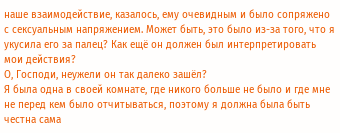наше взаимодействие, казалось, ему очевидным и было сопряжено с сексуальным напряжением. Может быть, это было из-за того, что я укусила его за палец? Как ещё он должен был интерпретировать мои действия?
О, Господи, неужели он так далеко зашёл?
Я была одна в своей комнате, где никого больше не было и где мне не перед кем было отчитываться, поэтому я должна была быть честна сама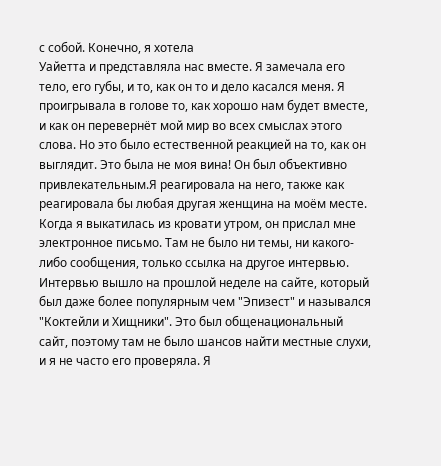с собой. Конечно, я хотела
Уайетта и представляла нас вместе. Я замечала его тело, его губы, и то, как он то и дело касался меня. Я проигрывала в голове то, как хорошо нам будет вместе, и как он перевернёт мой мир во всех смыслах этого слова. Но это было естественной реакцией на то, как он выглядит. Это была не моя вина! Он был объективно привлекательным.Я реагировала на него, также как реагировала бы любая другая женщина на моём месте.
Когда я выкатилась из кровати утром, он прислал мне электронное письмо. Там не было ни темы, ни какого-либо сообщения, только ссылка на другое интервью.
Интервью вышло на прошлой неделе на сайте, который был даже более популярным чем "Эпизест" и назывался "Коктейли и Хищники". Это был общенациональный сайт, поэтому там не было шансов найти местные слухи, и я не часто его проверяла. Я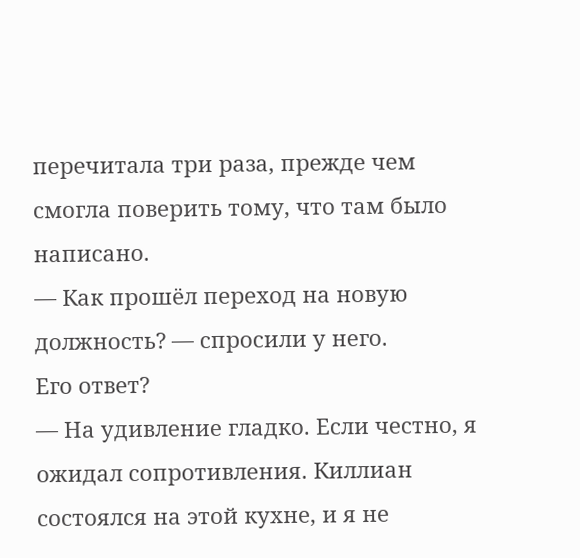перечитала три раза, прежде чем смогла поверить тому, что там было написано.
— Как прошёл переход на новую должность? — спросили у него.
Его ответ?
— На удивление гладко. Если честно, я ожидал сопротивления. Киллиан состоялся на этой кухне, и я не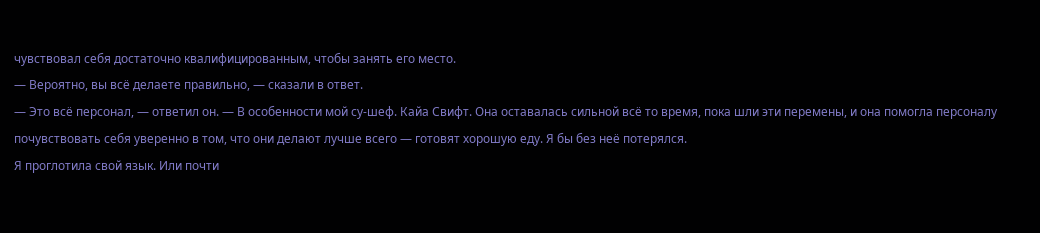чувствовал себя достаточно квалифицированным, чтобы занять его место.
— Вероятно, вы всё делаете правильно, — сказали в ответ.
— Это всё персонал, — ответил он. — В особенности мой су-шеф. Кайа Свифт. Она оставалась сильной всё то время, пока шли эти перемены, и она помогла персоналу почувствовать себя уверенно в том, что они делают лучше всего — готовят хорошую еду. Я бы без неё потерялся.
Я проглотила свой язык. Или почти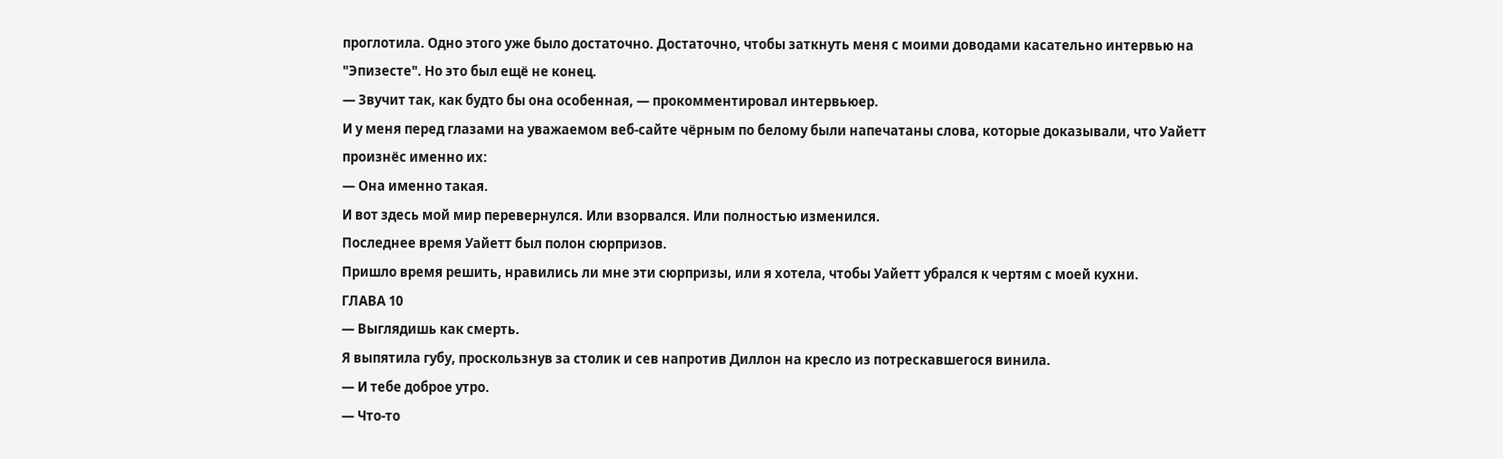проглотила. Одно этого уже было достаточно. Достаточно, чтобы заткнуть меня с моими доводами касательно интервью на "Эпизесте". Но это был ещё не конец.
— Звучит так, как будто бы она особенная, — прокомментировал интервьюер.
И у меня перед глазами на уважаемом веб-сайте чёрным по белому были напечатаны слова, которые доказывали, что Уайетт произнёс именно их:
— Она именно такая.
И вот здесь мой мир перевернулся. Или взорвался. Или полностью изменился.
Последнее время Уайетт был полон сюрпризов.
Пришло время решить, нравились ли мне эти сюрпризы, или я хотела, чтобы Уайетт убрался к чертям с моей кухни.
ГЛАВА 10
— Выглядишь как смерть.
Я выпятила губу, проскользнув за столик и сев напротив Диллон на кресло из потрескавшегося винила.
— И тебе доброе утро.
— Что-то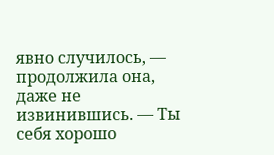явно случилось, — продолжила она, даже не извинившись. — Ты себя хорошо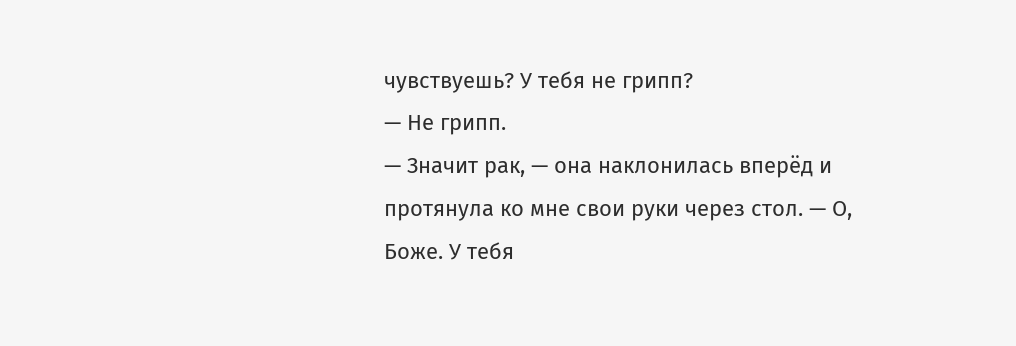чувствуешь? У тебя не грипп?
— Не грипп.
— Значит рак, — она наклонилась вперёд и протянула ко мне свои руки через стол. — О, Боже. У тебя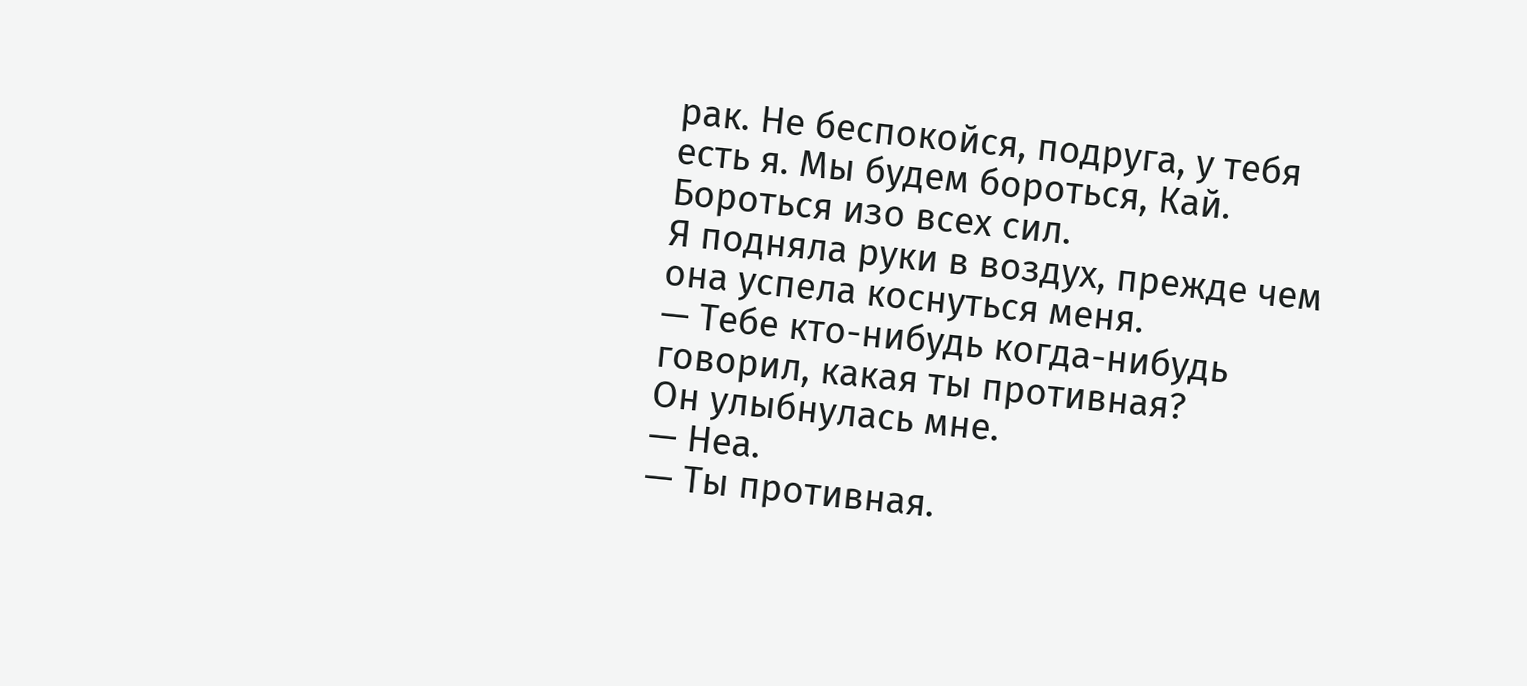рак. Не беспокойся, подруга, у тебя есть я. Мы будем бороться, Кай. Бороться изо всех сил.
Я подняла руки в воздух, прежде чем она успела коснуться меня.
— Тебе кто-нибудь когда-нибудь говорил, какая ты противная?
Он улыбнулась мне.
— Неа.
— Ты противная.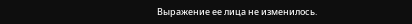Выражение ее лица не изменилось.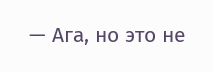— Ага, но это не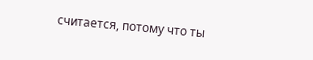считается, потому что ты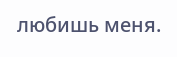любишь меня.